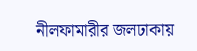নীলফামারীর জলঢাকায়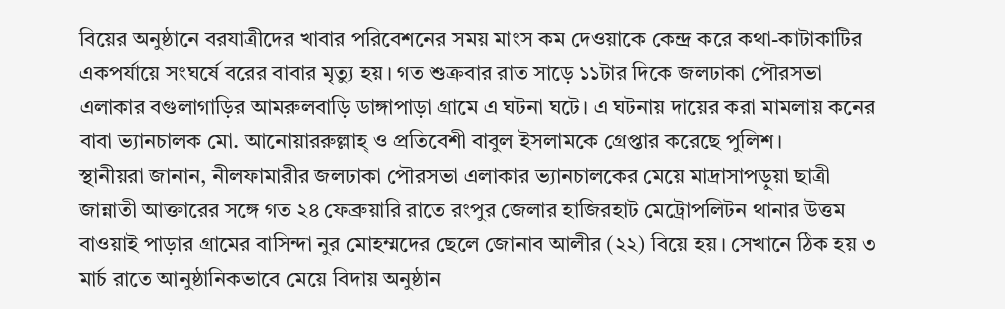বিয়ের অনুষ্ঠানে বরযাত্রীদের খাবার পরিবেশনের সময় মাংস কম দেওয়াকে কেন্দ্র করে কথা-কাটাকাটির একপর্যায়ে সংঘর্ষে বরের বাবার মৃত্যু হয়। গত শুক্রবার রাত সাড়ে ১১টার দিকে জলঢাকা পৌরসভা এলাকার বগুলাগাড়ির আমরুলবাড়ি ডাঙ্গাপাড়া গ্রামে এ ঘটনা ঘটে। এ ঘটনায় দায়ের করা মামলায় কনের বাবা ভ্যানচালক মো. আনোয়াররুল্লাহ্ ও প্রতিবেশী বাবুল ইসলামকে গ্রেপ্তার করেছে পুলিশ।
স্থানীয়রা জানান, নীলফামারীর জলঢাকা পৌরসভা এলাকার ভ্যানচালকের মেয়ে মাদ্রাসাপড়ুয়া ছাত্রী জান্নাতী আক্তারের সঙ্গে গত ২৪ ফেব্রুয়ারি রাতে রংপুর জেলার হাজিরহাট মেট্রোপলিটন থানার উত্তম বাওয়াই পাড়ার গ্রামের বাসিন্দা নুর মোহম্মদের ছেলে জোনাব আলীর (২২) বিয়ে হয়। সেখানে ঠিক হয় ৩ মার্চ রাতে আনুষ্ঠানিকভাবে মেয়ে বিদায় অনুষ্ঠান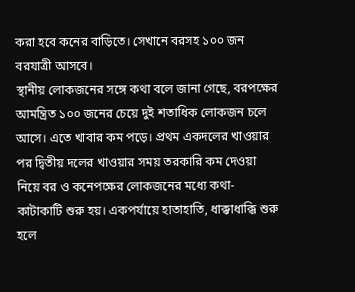করা হবে কনের বাড়িতে। সেখানে বরসহ ১০০ জন বরযাত্রী আসবে।
স্থানীয় লোকজনের সঙ্গে কথা বলে জানা গেছে, বরপক্ষের আমন্ত্রিত ১০০ জনের চেয়ে দুই শতাধিক লোকজন চলে আসে। এতে খাবার কম পড়ে। প্রথম একদলের খাওয়ার পর দ্বিতীয় দলের খাওয়ার সময় তরকারি কম দেওয়া নিয়ে বর ও কনেপক্ষের লোকজনের মধ্যে কথা-কাটাকাটি শুরু হয়। একপর্যায়ে হাতাহাতি, ধাক্কাধাক্কি শুরু হলে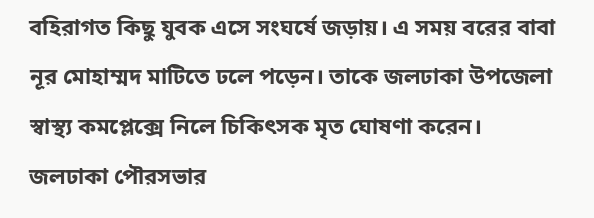বহিরাগত কিছু যুবক এসে সংঘর্ষে জড়ায়। এ সময় বরের বাবা নূর মোহাম্মদ মাটিতে ঢলে পড়েন। তাকে জলঢাকা উপজেলা স্বাস্থ্য কমপ্লেক্সে নিলে চিকিৎসক মৃত ঘোষণা করেন।
জলঢাকা পৌরসভার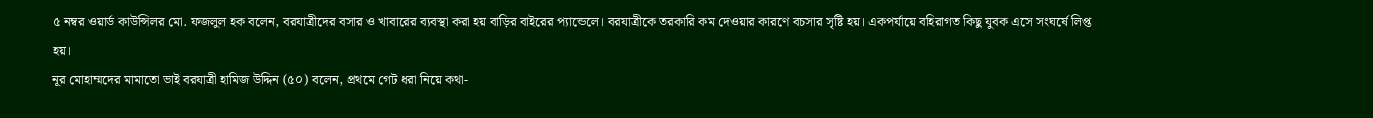৫ নম্বর ওয়ার্ড কাউন্সিলর মো. ফজলুল হক বলেন, বরযাত্রীদের বসার ও খাবারের ব্যবস্থা করা হয় বাড়ির বাইরের প্যান্ডেলে। বরযাত্রীকে তরকারি কম দেওয়ার কারণে বচসার সৃষ্টি হয়। একপর্যায়ে বহিরাগত কিছু যুবক এসে সংঘর্ষে লিপ্ত হয়।
নূর মোহাম্মদের মামাতো ভাই বরযাত্রী হামিজ উদ্দিন (৫০) বলেন, প্রথমে গেট ধরা নিয়ে কথা-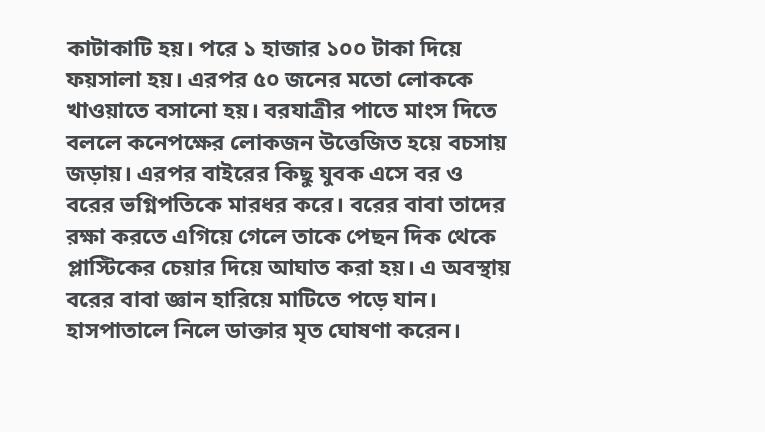কাটাকাটি হয়। পরে ১ হাজার ১০০ টাকা দিয়ে ফয়সালা হয়। এরপর ৫০ জনের মতো লোককে খাওয়াতে বসানো হয়। বরযাত্রীর পাতে মাংস দিতে বললে কনেপক্ষের লোকজন উত্তেজিত হয়ে বচসায় জড়ায়। এরপর বাইরের কিছু যুবক এসে বর ও বরের ভগ্নিপতিকে মারধর করে। বরের বাবা তাদের রক্ষা করতে এগিয়ে গেলে তাকে পেছন দিক থেকে প্লাস্টিকের চেয়ার দিয়ে আঘাত করা হয়। এ অবস্থায় বরের বাবা জ্ঞান হারিয়ে মাটিতে পড়ে যান। হাসপাতালে নিলে ডাক্তার মৃত ঘোষণা করেন।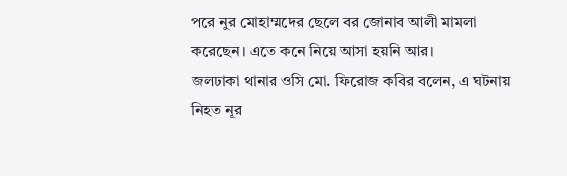পরে নুর মোহাম্মদের ছেলে বর জোনাব আলী মামলা করেছেন। এতে কনে নিয়ে আসা হয়নি আর।
জলঢাকা থানার ওসি মো. ফিরোজ কবির বলেন, এ ঘটনায় নিহত নূর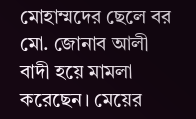মোহাম্মদের ছেলে বর মো. জোনাব আলী বাদী হয়ে মামলা করেছেন। মেয়ের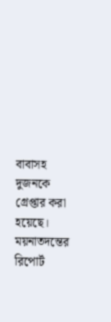বাবাসহ দুজনকে গ্রেপ্তার করা হয়েছে। ময়নাতদন্তের রিপোর্ট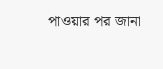পাওয়ার পর জানা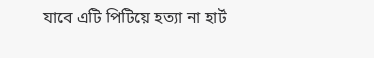যাবে এটি পিটিয়ে হত্যা না হার্ট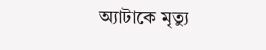অ্যাটাকে মৃত্যু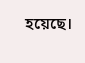হয়েছে।